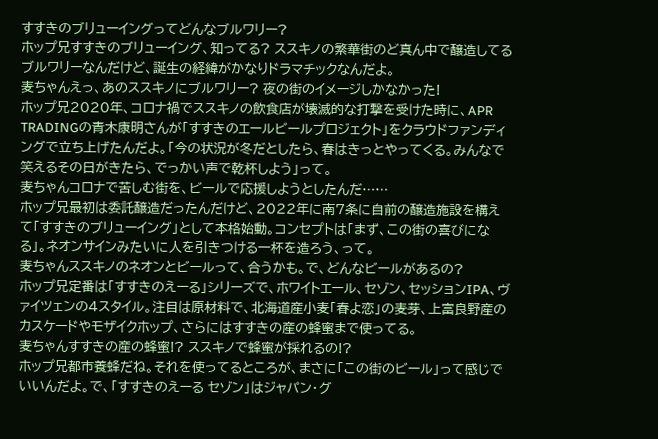すすきのブリューイングってどんなブルワリー?
ホップ兄すすきのブリューイング、知ってる? ススキノの繁華街のど真ん中で醸造してるブルワリーなんだけど、誕生の経緯がかなりドラマチックなんだよ。
麦ちゃんえっ、あのススキノにブルワリー? 夜の街のイメージしかなかった!
ホップ兄2020年、コロナ禍でススキノの飲食店が壊滅的な打撃を受けた時に、APR TRADINGの青木康明さんが「すすきのエールビールプロジェクト」をクラウドファンディングで立ち上げたんだよ。「今の状況が冬だとしたら、春はきっとやってくる。みんなで笑えるその日がきたら、でっかい声で乾杯しよう」って。
麦ちゃんコロナで苦しむ街を、ビールで応援しようとしたんだ……
ホップ兄最初は委託醸造だったんだけど、2022年に南7条に自前の醸造施設を構えて「すすきのブリューイング」として本格始動。コンセプトは「まず、この街の喜びになる」。ネオンサインみたいに人を引きつける一杯を造ろう、って。
麦ちゃんススキノのネオンとビールって、合うかも。で、どんなビールがあるの?
ホップ兄定番は「すすきのえーる」シリーズで、ホワイトエール、セゾン、セッションIPA、ヴァイツェンの4スタイル。注目は原材料で、北海道産小麦「春よ恋」の麦芽、上富良野産のカスケードやモザイクホップ、さらにはすすきの産の蜂蜜まで使ってる。
麦ちゃんすすきの産の蜂蜜!? ススキノで蜂蜜が採れるの!?
ホップ兄都市養蜂だね。それを使ってるところが、まさに「この街のビール」って感じでいいんだよ。で、「すすきのえーる セゾン」はジャパン・グ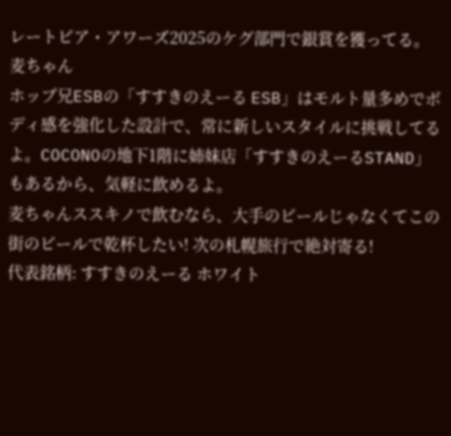レートビア・アワーズ2025のケグ部門で銀賞を獲ってる。
麦ちゃん
ホップ兄ESBの「すすきのえーる ESB」はモルト量多めでボディ感を強化した設計で、常に新しいスタイルに挑戦してるよ。COCONOの地下1階に姉妹店「すすきのえーるSTAND」もあるから、気軽に飲めるよ。
麦ちゃんススキノで飲むなら、大手のビールじゃなくてこの街のビールで乾杯したい! 次の札幌旅行で絶対寄る!
代表銘柄: すすきのえーる ホワイト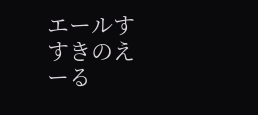エールすすきのえーる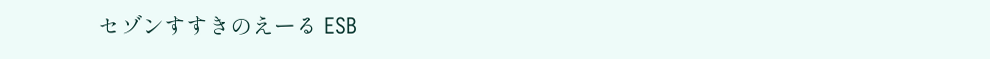セゾンすすきのえーる ESB